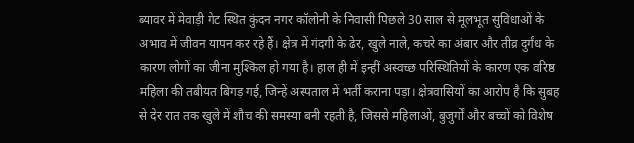ब्यावर में मेवाड़ी गेट स्थित कुंदन नगर कॉलोनी के निवासी पिछले 30 साल से मूलभूत सुविधाओं के अभाव में जीवन यापन कर रहे हैं। क्षेत्र में गंदगी के ढेर, खुले नाले, कचरे का अंबार और तीव्र दुर्गंध के कारण लोगों का जीना मुश्किल हो गया है। हाल ही में इन्हीं अस्वच्छ परिस्थितियों के कारण एक वरिष्ठ महिला की तबीयत बिगड़ गई, जिन्हें अस्पताल में भर्ती कराना पड़ा। क्षेत्रवासियों का आरोप है कि सुबह से देर रात तक खुले में शौच की समस्या बनी रहती है, जिससे महिलाओं, बुजुर्गों और बच्चों को विशेष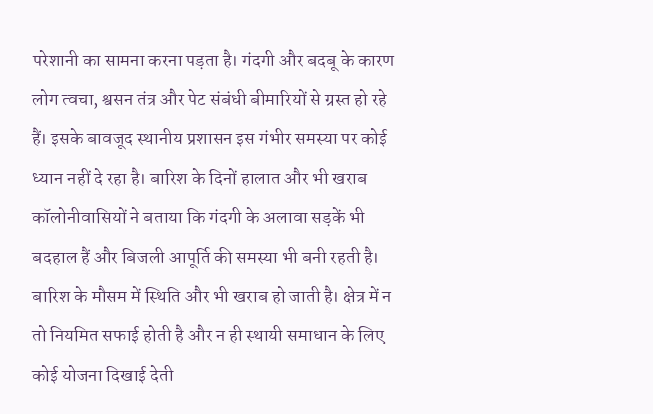परेशानी का सामना करना पड़ता है। गंदगी और बदबू के कारण लोग त्वचा, श्वसन तंत्र और पेट संबंधी बीमारियों से ग्रस्त हो रहे हैं। इसके बावजूद स्थानीय प्रशासन इस गंभीर समस्या पर कोई ध्यान नहीं दे रहा है। बारिश के दिनों हालात और भी खराब
कॉलोनीवासियों ने बताया कि गंदगी के अलावा सड़कें भी बदहाल हैं और बिजली आपूर्ति की समस्या भी बनी रहती है। बारिश के मौसम में स्थिति और भी खराब हो जाती है। क्षेत्र में न तो नियमित सफाई होती है और न ही स्थायी समाधान के लिए कोई योजना दिखाई देती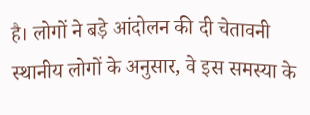है। लोगों ने बड़े आंदोलन की दी चेतावनी
स्थानीय लोगों के अनुसार, वे इस समस्या के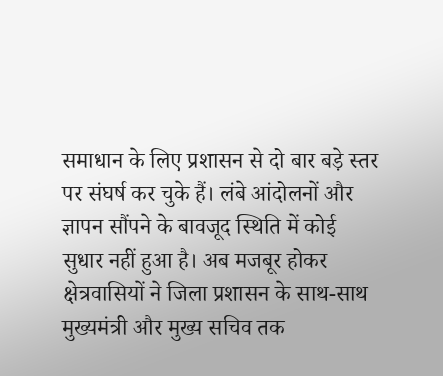समाधान के लिए प्रशासन से दो बार बड़े स्तर पर संघर्ष कर चुके हैं। लंबे आंदोलनों और ज्ञापन सौंपने के बावजूद स्थिति में कोई सुधार नहीं हुआ है। अब मजबूर होकर क्षेत्रवासियों ने जिला प्रशासन के साथ-साथ मुख्यमंत्री और मुख्य सचिव तक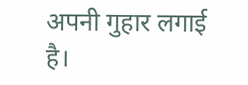अपनी गुहार लगाई है।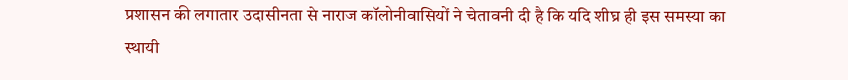प्रशासन की लगातार उदासीनता से नाराज कॉलोनीवासियों ने चेतावनी दी है कि यदि शीघ्र ही इस समस्या का स्थायी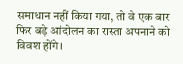समाधान नहीं किया गया, तो वे एक बार फिर बड़े आंदोलन का रास्ता अपनाने को विवश होंगे।